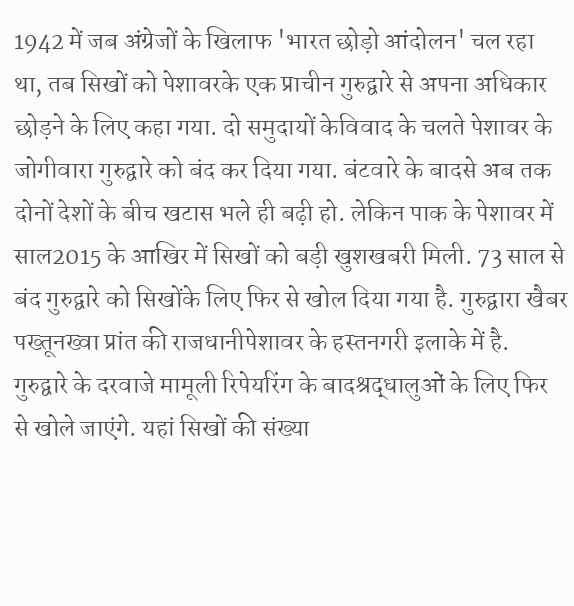1942 में जब अंग्रेजों के खिलाफ 'भारत छोड़ो आंदोलन' चल रहा था, तब सिखों को पेशावरके एक प्राचीन गुरुद्वारे से अपना अधिकार छोड़ने के लिए कहा गया. दो समुदायों केविवाद के चलते पेशावर के जोगीवारा गुरुद्वारे को बंद कर दिया गया. बंटवारे के बादसे अब तक दोनों देशों के बीच खटास भले ही बढ़ी हो. लेकिन पाक के पेशावर में साल2015 के आखिर में सिखों को बड़ी खुशखबरी मिली. 73 साल से बंद गुरुद्वारे को सिखोंके लिए फिर से खोल दिया गया है. गुरुद्वारा खैबर पख्तूनख्वा प्रांत की राजधानीपेशावर के हस्तनगरी इलाके में है. गुरुद्वारे के दरवाजे मामूली रिपेयरिंग के बादश्रद्धालुओं के लिए फिर से खोले जाएंगे. यहां सिखों की संख्या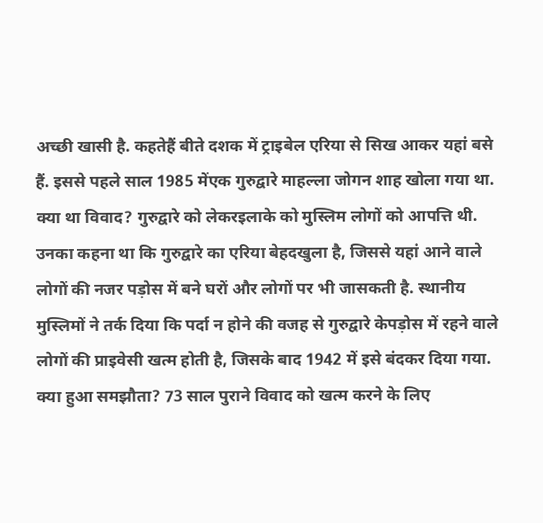अच्छी खासी है. कहतेहैं बीते दशक में ट्राइबेल एरिया से सिख आकर यहां बसे हैं. इससे पहले साल 1985 मेंएक गुरुद्वारे माहल्ला जोगन शाह खोला गया था. क्या था विवाद? गुरुद्वारे को लेकरइलाके को मुस्लिम लोगों को आपत्ति थी. उनका कहना था कि गुरुद्वारे का एरिया बेहदखुला है, जिससे यहां आने वाले लोगों की नजर पड़ोस में बने घरों और लोगों पर भी जासकती है. स्थानीय मुस्लिमों ने तर्क दिया कि पर्दा न होने की वजह से गुरुद्वारे केपड़ोस में रहने वाले लोगों की प्राइवेसी खत्म होती है, जिसके बाद 1942 में इसे बंदकर दिया गया. क्या हुआ समझौता? 73 साल पुराने विवाद को खत्म करने के लिए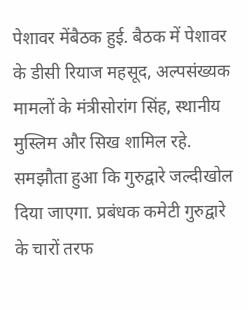पेशावर मेंबैठक हुई. बैठक में पेशावर के डीसी रियाज महसूद, अल्पसंख्यक मामलों के मंत्रीसोरांग सिंह, स्थानीय मुस्लिम और सिख शामिल रहे. समझौता हुआ कि गुरुद्वारे जल्दीखोल दिया जाएगा. प्रबंधक कमेटी गुरुद्वारे के चारों तरफ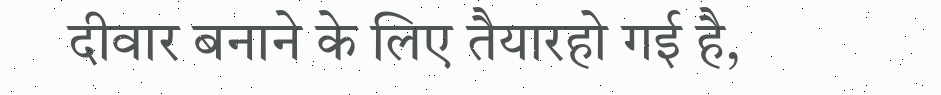दीवार बनाने के लिए तैयारहो गई है,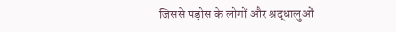जिससे पड़ोस के लोगों और श्रद्धालुओं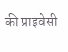की प्राइवेसी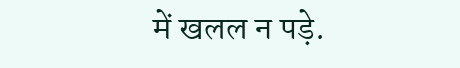में खलल न पड़े.